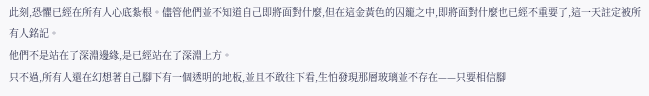此刻,恐懼已經在所有人心底紮根。儘管他們並不知道自己即將面對什麼,但在這金黃色的囚籠之中,即將面對什麼也已經不重要了,這一天註定被所有人銘記。
他們不是站在了深淵邊緣,是已經站在了深淵上方。
只不過,所有人還在幻想著自己腳下有一個透明的地板,並且不敢往下看,生怕發現那層玻璃並不存在——只要相信腳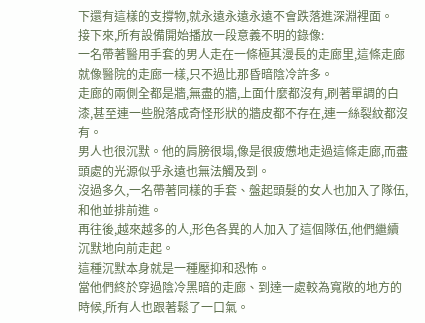下還有這樣的支撐物,就永遠永遠永遠不會跌落進深淵裡面。
接下來,所有設備開始播放一段意義不明的錄像:
一名帶著醫用手套的男人走在一條極其漫長的走廊里,這條走廊就像醫院的走廊一樣,只不過比那昏暗陰冷許多。
走廊的兩側全都是牆,無盡的牆,上面什麼都沒有,刷著單調的白漆,甚至連一些脫落成奇怪形狀的牆皮都不存在,連一絲裂紋都沒有。
男人也很沉默。他的肩膀很塌,像是很疲憊地走過這條走廊,而盡頭處的光源似乎永遠也無法觸及到。
沒過多久,一名帶著同樣的手套、盤起頭髮的女人也加入了隊伍,和他並排前進。
再往後,越來越多的人,形色各異的人加入了這個隊伍,他們繼續沉默地向前走起。
這種沉默本身就是一種壓抑和恐怖。
當他們終於穿過陰冷黑暗的走廊、到達一處較為寬敞的地方的時候,所有人也跟著鬆了一口氣。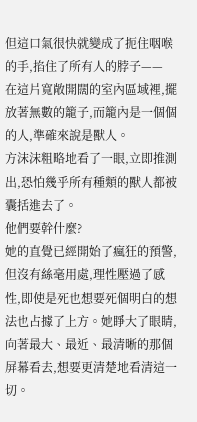但這口氣很快就變成了扼住咽喉的手,掐住了所有人的脖子——
在這片寬敞開闊的室內區域裡,擺放著無數的籠子,而籠內是一個個的人,準確來說是獸人。
方沫沫粗略地看了一眼,立即推測出,恐怕幾乎所有種類的獸人都被囊括進去了。
他們要幹什麼?
她的直覺已經開始了瘋狂的預警,但沒有絲毫用處,理性壓過了感性,即使是死也想要死個明白的想法也占據了上方。她睜大了眼睛,向著最大、最近、最清晰的那個屏幕看去,想要更清楚地看清這一切。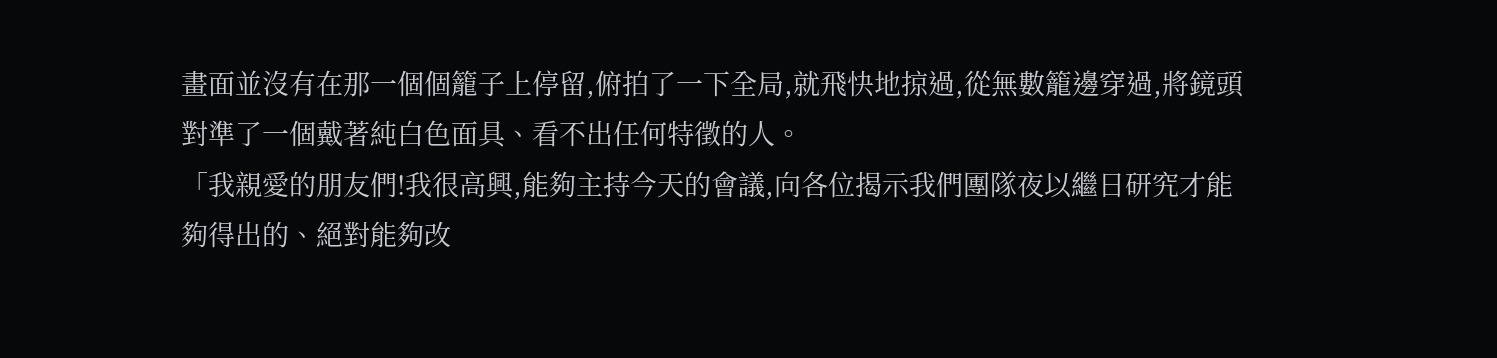畫面並沒有在那一個個籠子上停留,俯拍了一下全局,就飛快地掠過,從無數籠邊穿過,將鏡頭對準了一個戴著純白色面具、看不出任何特徵的人。
「我親愛的朋友們!我很高興,能夠主持今天的會議,向各位揭示我們團隊夜以繼日研究才能夠得出的、絕對能夠改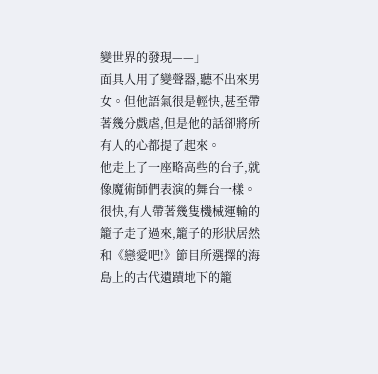變世界的發現——」
面具人用了變聲器,聽不出來男女。但他語氣很是輕快,甚至帶著幾分戲虐,但是他的話卻將所有人的心都提了起來。
他走上了一座略高些的台子,就像魔術師們表演的舞台一樣。
很快,有人帶著幾隻機械運輸的籠子走了過來,籠子的形狀居然和《戀愛吧!》節目所選擇的海島上的古代遺蹟地下的籠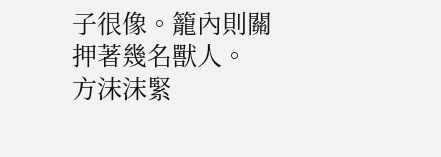子很像。籠內則關押著幾名獸人。
方沫沫緊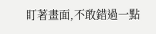盯著畫面,不敢錯過一點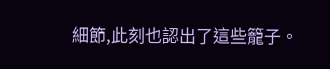細節,此刻也認出了這些籠子。